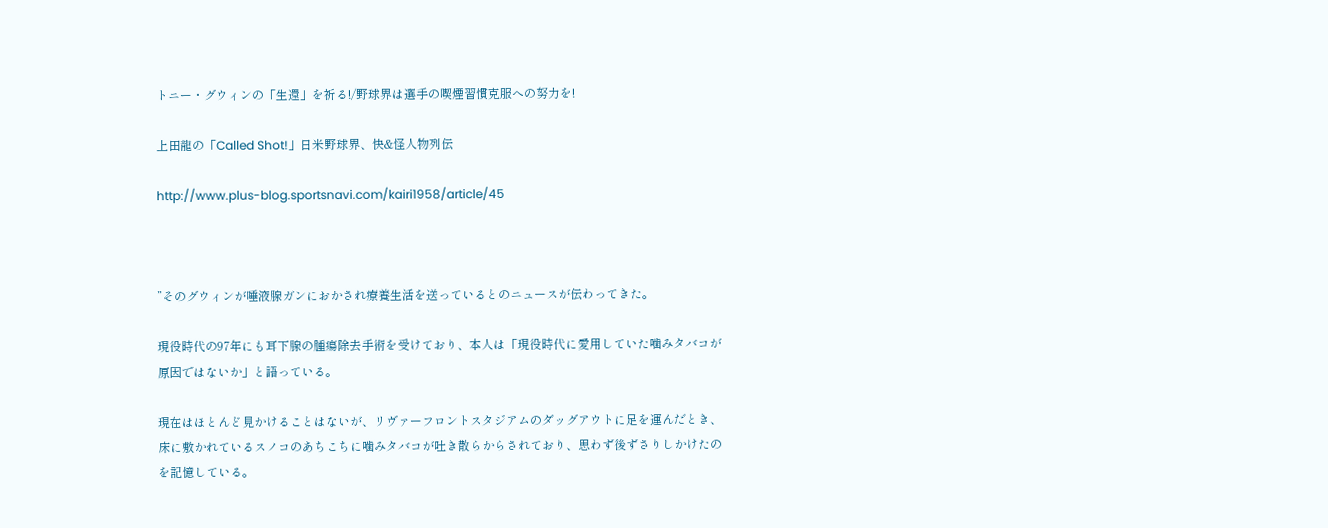トニー・グウィンの「生還」を祈る!/野球界は選手の喫煙習慣克服への努力を!

上田龍の「Called Shot!」日米野球界、快&怪人物列伝

http://www.plus-blog.sportsnavi.com/kairi1958/article/45



”そのグウィンが唾液腺ガンにおかされ療養生活を送っているとのニュースが伝わってきた。

現役時代の97年にも耳下腺の腫瘍除去手術を受けており、本人は「現役時代に愛用していた噛みタバコが原因ではないか」と語っている。

現在はほとんど見かけることはないが、リヴァーフロントスタジアムのダッグアウトに足を運んだとき、床に敷かれているスノコのあちこちに噛みタバコが吐き散らからされており、思わず後ずさりしかけたのを記憶している。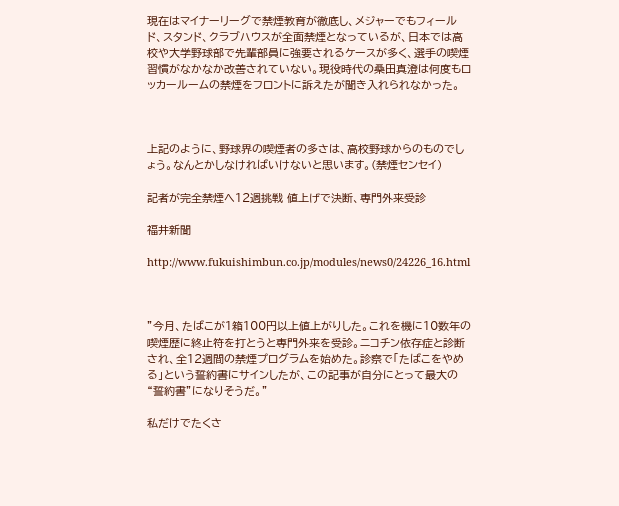現在はマイナーリーグで禁煙教育が徹底し、メジャーでもフィールド、スタンド、クラブハウスが全面禁煙となっているが、日本では高校や大学野球部で先輩部員に強要されるケースが多く、選手の喫煙習慣がなかなか改善されていない。現役時代の桑田真澄は何度もロッカールームの禁煙をフロントに訴えたが聞き入れられなかった。



上記のように、野球界の喫煙者の多さは、高校野球からのものでしょう。なんとかしなければいけないと思います。(禁煙センセイ)

記者が完全禁煙へ12週挑戦 値上げで決断、専門外来受診

福井新聞

http://www.fukuishimbun.co.jp/modules/news0/24226_16.html



”今月、たばこが1箱100円以上値上がりした。これを機に10数年の喫煙歴に終止符を打とうと専門外来を受診。ニコチン依存症と診断され、全12週間の禁煙プログラムを始めた。診察で「たばこをやめる」という誓約書にサインしたが、この記事が自分にとって最大の“誓約書”になりそうだ。”

私だけでたくさ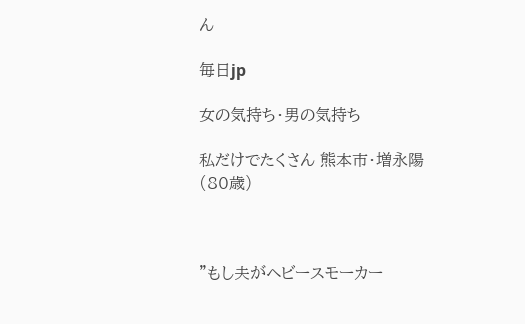ん

毎日jp

女の気持ち・男の気持ち

私だけでたくさん 熊本市・増永陽(80歳)



"もし夫がヘビースモーカー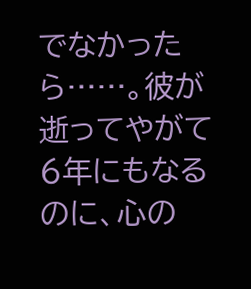でなかったら……。彼が逝ってやがて6年にもなるのに、心の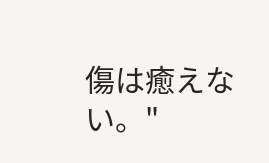傷は癒えない。"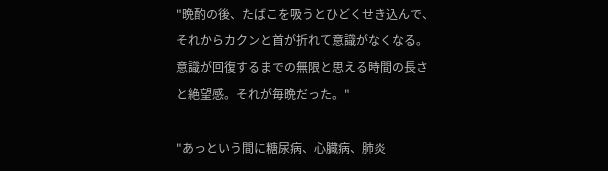"晩酌の後、たばこを吸うとひどくせき込んで、それからカクンと首が折れて意識がなくなる。意識が回復するまでの無限と思える時間の長さと絶望感。それが毎晩だった。"

"あっという間に糖尿病、心臓病、肺炎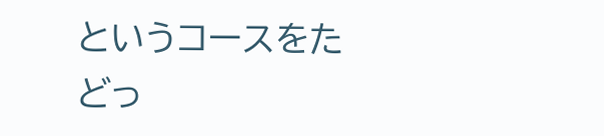というコースをたどっ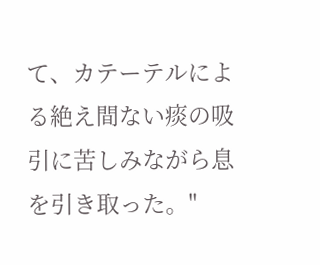て、カテーテルによる絶え間ない痰の吸引に苦しみながら息を引き取った。"